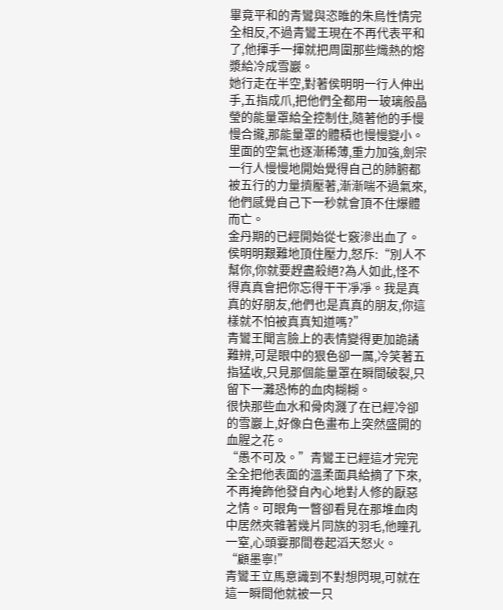畢竟平和的青鸞與恣睢的朱鳥性情完全相反,不過青鸞王現在不再代表平和了,他揮手一揮就把周圍那些熾熱的熔漿給冷成雪巖。
她行走在半空,對著侯明明一行人伸出手,五指成爪,把他們全都用一玻璃般晶瑩的能量罩給全控制住,隨著他的手慢慢合攏,那能量罩的體積也慢慢變小。里面的空氣也逐漸稀薄,重力加強,劍宗一行人慢慢地開始覺得自己的肺腑都被五行的力量擠壓著,漸漸喘不過氣來,他們感覺自己下一秒就會頂不住爆體而亡。
金丹期的已經開始從七竅滲出血了。
侯明明艱難地頂住壓力,怒斥:“別人不幫你,你就要趕盡殺絕?為人如此,怪不得真真會把你忘得干干凈凈。我是真真的好朋友,他們也是真真的朋友,你這樣就不怕被真真知道嗎?”
青鸞王聞言臉上的表情變得更加詭譎難辨,可是眼中的狠色卻一厲,冷笑著五指猛收,只見那個能量罩在瞬間破裂,只留下一灘恐怖的血肉糊糊。
很快那些血水和骨肉濺了在已經冷卻的雪巖上,好像白色畫布上突然盛開的血腥之花。
“愚不可及。”青鸞王已經這才完完全全把他表面的溫柔面具給摘了下來,不再掩飾他發自內心地對人修的厭惡之情。可眼角一瞥卻看見在那堆血肉中居然夾雜著幾片同族的羽毛,他瞳孔一窒,心頭霎那間卷起滔天怒火。
“顧墨寧!”
青鸞王立馬意識到不對想閃現,可就在這一瞬間他就被一只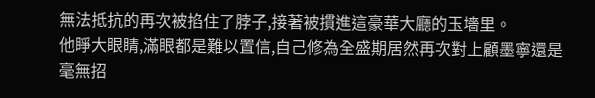無法抵抗的再次被掐住了脖子,接著被摜進這豪華大廳的玉墻里。
他睜大眼睛,滿眼都是難以置信,自己修為全盛期居然再次對上顧墨寧還是毫無招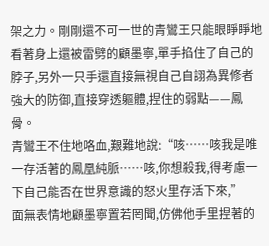架之力。剛剛還不可一世的青鸞王只能眼睜睜地看著身上還被雷劈的顧墨寧,單手掐住了自己的脖子,另外一只手還直接無視自己自詡為異修者強大的防御,直接穿透軀體,捏住的弱點——鳳骨。
青鸞王不住地咯血,艱難地說:“咳……咳我是唯一存活著的鳳凰純脈……咳,你想殺我,得考慮一下自己能否在世界意識的怒火里存活下來,”
面無表情地顧墨寧置若罔聞,仿佛他手里捏著的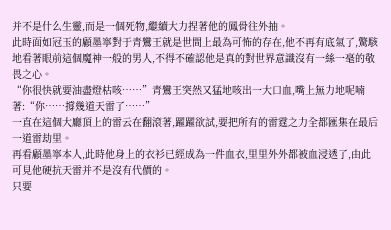并不是什么生靈,而是一個死物,繼續大力捏著他的鳳骨往外抽。
此時面如冠玉的顧墨寧對于青鸞王就是世間上最為可怖的存在,他不再有底氣了,驚駭地看著眼前這個魔神一般的男人,不得不確認他是真的對世界意識沒有一絲一毫的敬畏之心。
“你很快就要油盡燈枯咳……”青鸞王突然又猛地咳出一大口血,嘴上無力地呢喃著:“你……撐幾道天雷了……”
一直在這個大廳頂上的雷云在翻滾著,躍躍欲試,要把所有的雷霆之力全都匯集在最后一道雷劫里。
再看顧墨寧本人,此時他身上的衣衫已經成為一件血衣,里里外外都被血浸透了,由此可見他硬抗天雷并不是沒有代價的。
只要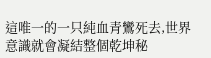這唯一的一只純血青鸞死去,世界意識就會凝結整個乾坤秘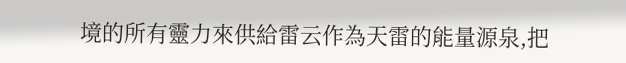境的所有靈力來供給雷云作為天雷的能量源泉,把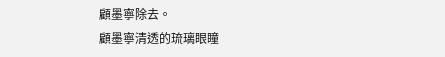顧墨寧除去。
顧墨寧清透的琉璃眼瞳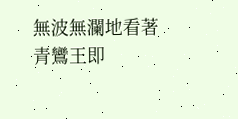無波無瀾地看著青鸞王即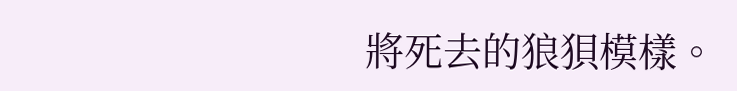將死去的狼狽模樣。